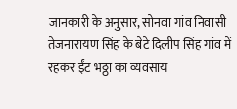जानकारी के अनुसार, सोनवा गांव निवासी तेजनारायण सिंह के बेटे दिलीप सिंह गांव में रहकर ईंट भठ्ठा का व्यवसाय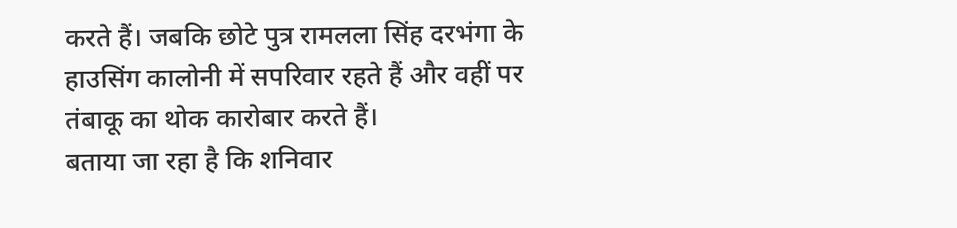करते हैं। जबकि छोटे पुत्र रामलला सिंह दरभंगा के हाउसिंग कालोनी में सपरिवार रहते हैं और वहीं पर तंबाकू का थोक कारोबार करते हैं।
बताया जा रहा है कि शनिवार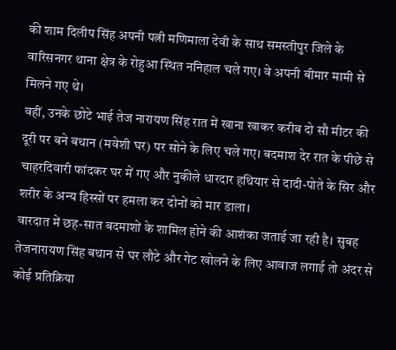की शाम दिलीप सिंह अपनी पत्नी मणिमाला देवी के साथ समस्तीपुर जिले के वारिसनगर थाना क्षेत्र के रोहुआ स्थित ननिहाल चले गए। वे अपनी बीमार मामी से मिलने गए थे।
वहीं, उनके छोटे भाई तेज नारायण सिंह रात में खाना खाकर करीब दो सौ मीटर की दूरी पर बने बथान (मवेशी घर) पर सोने के लिए चले गए। बदमाश देर रात के पीछे से चाहरदिवारी फांदकर घर में गए और नुकीले धारदार हथियार से दादी-पोते के सिर और शरीर के अन्य हिस्सों पर हमला कर दोनों को मार डाला।
वारदात में छह-सात बदमाशों के शामिल होने की आशंका जताई जा रही है। सुबह तेजनारायण सिंह बथान से घर लौटे और गेट खोलने के लिए आवाज लगाई तो अंदर से कोई प्रतिक्रिया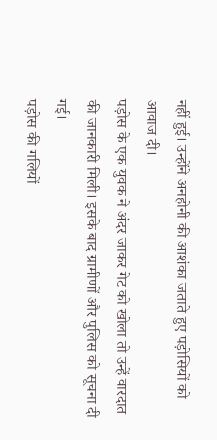नहीं हुई। उन्होंने अनहोनी की आशंका जताते हुए पड़ोसियों को आवाज दी।
पड़ोस के एक युवक ने अंदर जाकर गेट को खोला तो उन्हें वारदात की जानकारी मिली। इसके बाद ग्रामीणों और पुलिस को सूचना दी गई।
पड़ोस की गलियों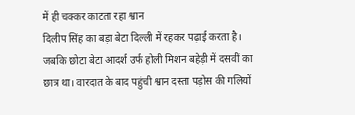में ही चक्कर काटता रहा श्वान
दिलीप सिंह का बड़ा बेटा दिल्ली में रहकर पढ़ाई करता है। जबकि छोटा बेटा आदर्श उर्फ होली मिशन बहेड़ी में दसवीं का छात्र था। वारदात के बाद पहुंची श्वान दस्ता पड़ोस की गलियों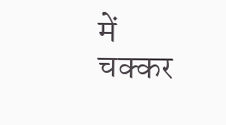में चक्कर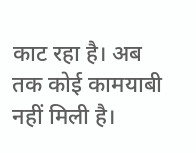काट रहा है। अब तक कोई कामयाबी नहीं मिली है।